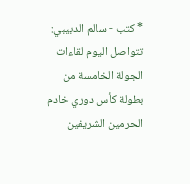* كتب - سالم الدبيبي:
تتواصل اليوم لقاءات الجولة الخامسة من بطولة كأس دوري خادم الحرمين الشريفين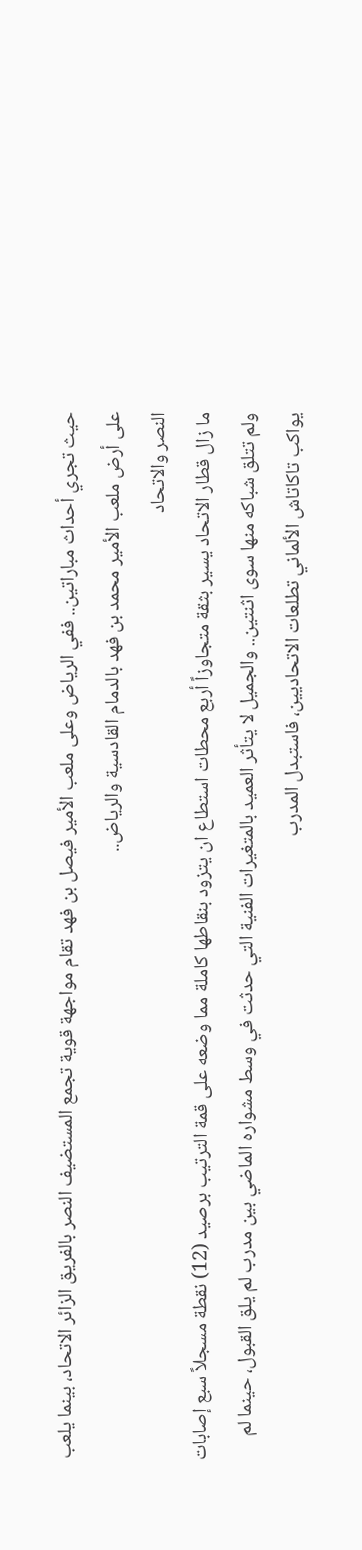حيث تجري أحداث مباراتين.. ففي الرياض وعلى ملعب الأمير فيصل بن فهد تقام مواجهة قوية تجمع المستضيف النصر بالفريق الزائر الاتحاد، بينما يلعب على أرض ملعب الأمير محمد بن فهد بالدمام القادسية والرياض..
النصر والاتحاد
ما زال قطار الاتحاد يسير بثقة متجاوزاً أربع محطات استطاع ان يتزود بنقاطها كاملة مما وضعه على قمة الترتيب برصيد (12) نقطة مسجلاً سبع إصابات ولم تتلق شباكه منها سوى اثنتين.. والجميل لا يتأثر العميد بالمتغيرات الفنية التي حدثت في وسط مشواره الماضي بين مدرب لم يلق القبول، حينما لم يواكب تاكاتاش الألماني تطلعات الاتحاديين، فاستبدل المدرب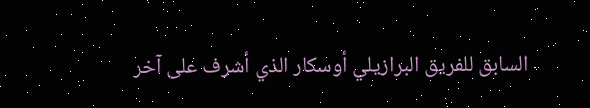السابق للفريق البرازيلي أوسكار الذي أشرف على آخر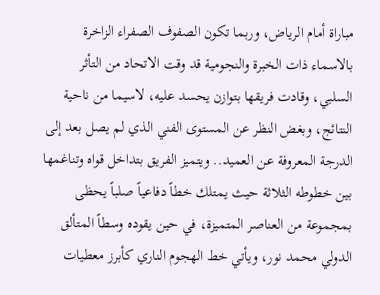مباراة أمام الرياض، وربما تكون الصفوف الصفراء الزاخرة بالاسماء ذات الخبرة والنجومية قد وقت الاتحاد من التأثر السلبي، وقادت فريقها بتوازن يحسد عليه، لاسيما من ناحية النتائج، وبغض النظر عن المستوى الفني الذي لم يصل بعد إلى الدرجة المعروفة عن العميد.. ويتميز الفريق بتداخل قواه وتناغمها بين خطوطه الثلاثة حيث يمتلك خطاً دفاعياً صلباً يحظى بمجموعة من العناصر المتميزة، في حين يقوده وسطاً المتألق الدولي محمد نور، ويأتي خط الهجوم الناري كأبرز معطيات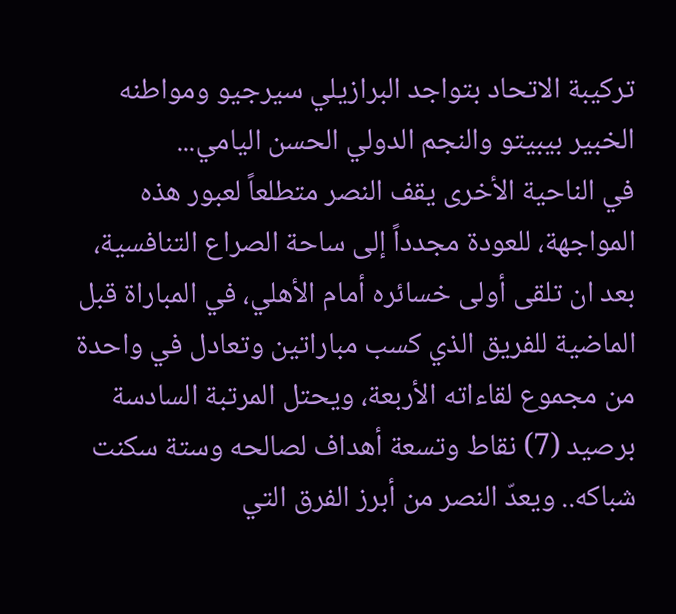تركيبة الاتحاد بتواجد البرازيلي سيرجيو ومواطنه الخبير بيبيتو والنجم الدولي الحسن اليامي...
في الناحية الأخرى يقف النصر متطلعاً لعبور هذه المواجهة، للعودة مجدداً إلى ساحة الصراع التنافسية، بعد ان تلقى أولى خسائره أمام الأهلي، في المباراة قبل الماضية للفريق الذي كسب مباراتين وتعادل في واحدة من مجموع لقاءاته الأربعة، ويحتل المرتبة السادسة برصيد (7) نقاط وتسعة أهداف لصالحه وستة سكنت شباكه.. ويعدّ النصر من أبرز الفرق التي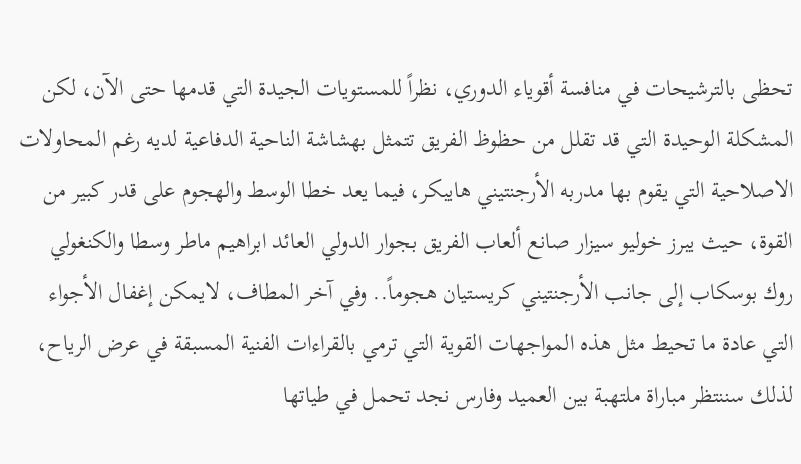تحظى بالترشيحات في منافسة أقوياء الدوري، نظراً للمستويات الجيدة التي قدمها حتى الآن، لكن المشكلة الوحيدة التي قد تقلل من حظوظ الفريق تتمثل بهشاشة الناحية الدفاعية لديه رغم المحاولات الاصلاحية التي يقوم بها مدربه الأرجنتيني هايبكر، فيما يعد خطا الوسط والهجوم على قدر كبير من القوة، حيث يبرز خوليو سيزار صانع ألعاب الفريق بجوار الدولي العائد ابراهيم ماطر وسطا والكنغولي روك بوسكاب إلى جانب الأرجنتيني كريستيان هجوماً.. وفي آخر المطاف، لايمكن إغفال الأجواء التي عادة ما تحيط مثل هذه المواجهات القوية التي ترمي بالقراءات الفنية المسبقة في عرض الرياح، لذلك سننتظر مباراة ملتهبة بين العميد وفارس نجد تحمل في طياتها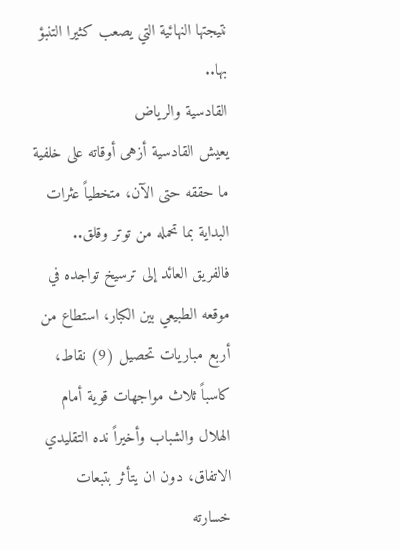نتيجتها النهائية التي يصعب كثيرا التنبؤ بها..
القادسية والرياض
يعيش القادسية أزهى أوقاته على خلفية ما حققه حتى الآن، متخطياً عثرات البداية بما تحمله من توتر وقلق.. فالفريق العائد إلى ترسيخ تواجده في موقعه الطبيعي بين الكبار، استطاع من أربع مباريات تحصيل (9) نقاط، كاسباً ثلاث مواجهات قوية أمام الهلال والشباب وأخيراً نده التقليدي الاتفاق، دون ان يتأثر بتبعات خسارته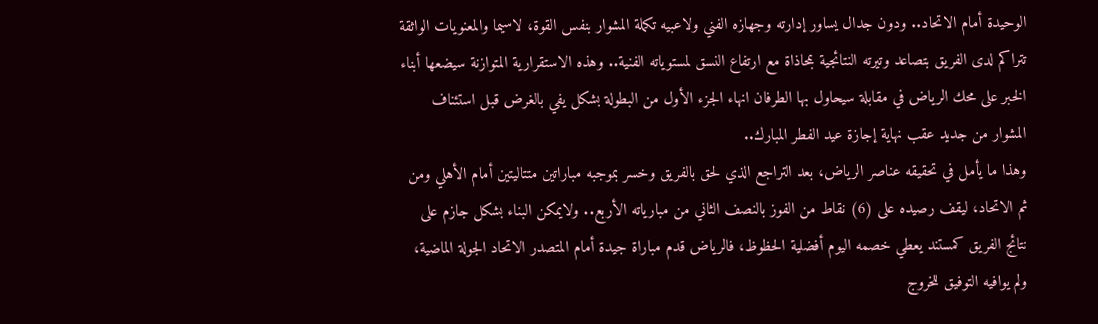الوحيدة أمام الاتحاد.. ودون جدال يساور إدارته وجهازه الفني ولاعبيه تكملة المشوار بنفس القوة، لاسيما والمعنويات الواثقة تتراكم لدى الفريق بتصاعد وتيرته النتائجية بمحاذاة مع ارتفاع النسق لمستوياته الفنية.. وهذه الاستقرارية المتوازنة سيضعها أبناء الخبر على محك الرياض في مقابلة سيحاول بها الطرفان انهاء الجزء الأول من البطولة بشكل يفي بالغرض قبل استئناف المشوار من جديد عقب نهاية إجازة عيد الفطر المبارك..
وهذا ما يأمل في تحقيقه عناصر الرياض، بعد التراجع الذي لحق بالفريق وخسر بموجبه مباراتين متتاليتين أمام الأهلي ومن ثم الاتحاد، ليقف رصيده على (6) نقاط من الفوز بالنصف الثاني من مبارياته الأربع.. ولايمكن البناء بشكل جازم على نتائج الفريق كمستند يعطي خصمه اليوم أفضلية الحظوظ، فالرياض قدم مباراة جيدة أمام المتصدر الاتحاد الجولة الماضية، ولم يوافيه التوفيق للخروج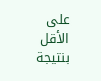على الأقل بنتيجة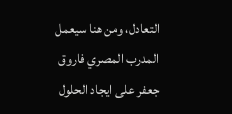التعادل، ومن هنا سيعمل المدرب المصري فاروق جعفر على ايجاد الحلول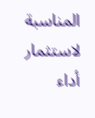المناسبة لاستثمار أداء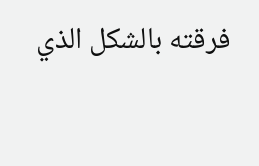فرقته بالشكل الذي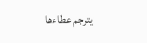يترجم عطاءها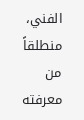الفني، منطلقاً من معرفته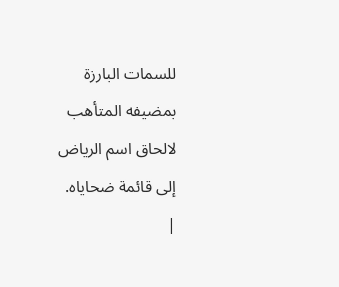للسمات البارزة بمضيفه المتأهب لالحاق اسم الرياض إلى قائمة ضحاياه.
|